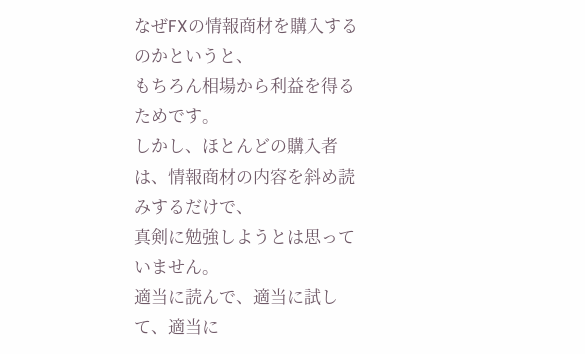なぜFXの情報商材を購入するのかというと、
もちろん相場から利益を得るためです。
しかし、ほとんどの購入者は、情報商材の内容を斜め読みするだけで、
真剣に勉強しようとは思っていません。
適当に読んで、適当に試して、適当に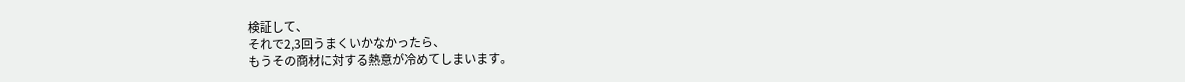検証して、
それで2,3回うまくいかなかったら、
もうその商材に対する熱意が冷めてしまいます。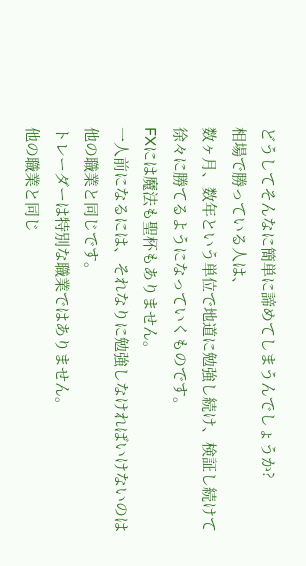どうしてそんなに簡単に諦めてしまうんでしょうか?
相場で勝っている人は、
数ヶ月、数年という単位で地道に勉強し続け、検証し続けて
徐々に勝てるようになっていくものです。
FXには魔法も聖杯もありません。
一人前になるには、それなりに勉強しなければいけないのは
他の職業と同じです。
トレーダーは特別な職業ではありません。
他の職業と同じ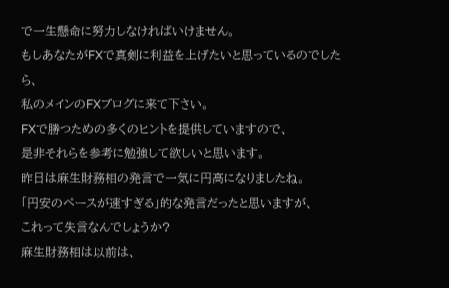で一生懸命に努力しなければいけません。
もしあなたがFXで真剣に利益を上げたいと思っているのでしたら、
私のメインのFXブログに来て下さい。
FXで勝つための多くのヒントを提供していますので、
是非それらを参考に勉強して欲しいと思います。
昨日は麻生財務相の発言で一気に円高になりましたね。
「円安のペースが速すぎる」的な発言だったと思いますが、
これって失言なんでしょうか?
麻生財務相は以前は、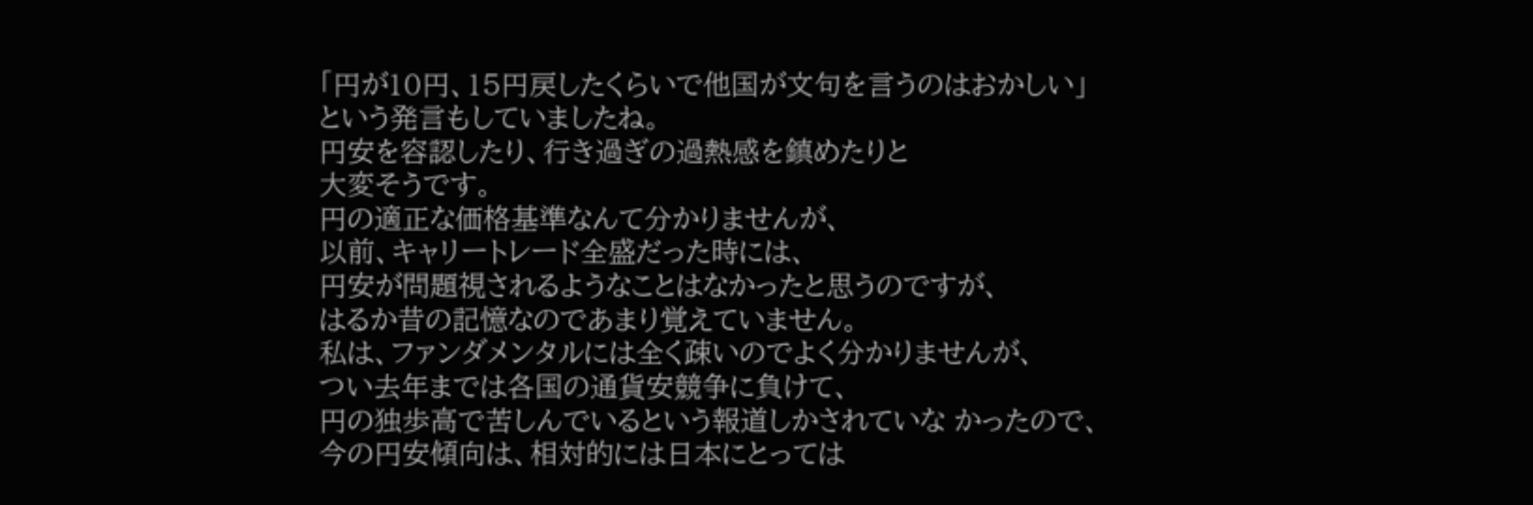「円が10円、15円戻したくらいで他国が文句を言うのはおかしい」
という発言もしていましたね。
円安を容認したり、行き過ぎの過熱感を鎮めたりと
大変そうです。
円の適正な価格基準なんて分かりませんが、
以前、キャリートレード全盛だった時には、
円安が問題視されるようなことはなかったと思うのですが、
はるか昔の記憶なのであまり覚えていません。
私は、ファンダメンタルには全く疎いのでよく分かりませんが、
つい去年までは各国の通貨安競争に負けて、
円の独歩高で苦しんでいるという報道しかされていな かったので、
今の円安傾向は、相対的には日本にとっては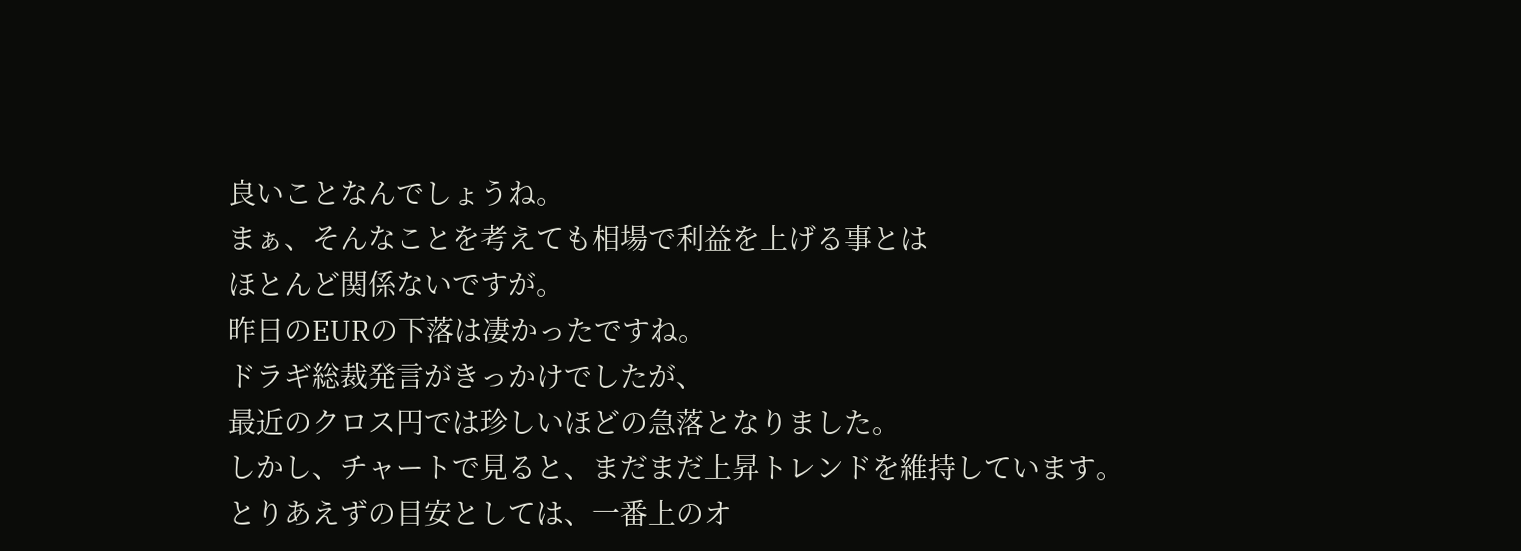良いことなんでしょうね。
まぁ、そんなことを考えても相場で利益を上げる事とは
ほとんど関係ないですが。
昨日のEURの下落は凄かったですね。
ドラギ総裁発言がきっかけでしたが、
最近のクロス円では珍しいほどの急落となりました。
しかし、チャートで見ると、まだまだ上昇トレンドを維持しています。
とりあえずの目安としては、一番上のオ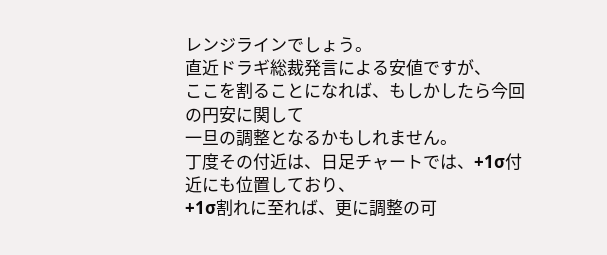レンジラインでしょう。
直近ドラギ総裁発言による安値ですが、
ここを割ることになれば、もしかしたら今回の円安に関して
一旦の調整となるかもしれません。
丁度その付近は、日足チャートでは、+1σ付近にも位置しており、
+1σ割れに至れば、更に調整の可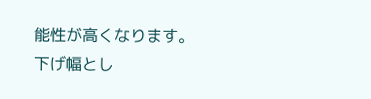能性が高くなります。
下げ幅とし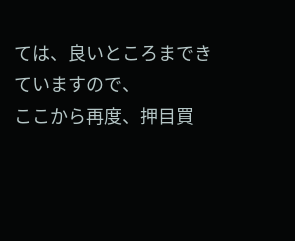ては、良いところまできていますので、
ここから再度、押目買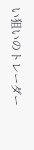い狙いのトレーダー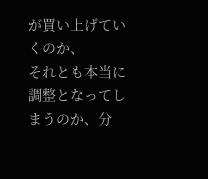が買い上げていくのか、
それとも本当に調整となってしまうのか、分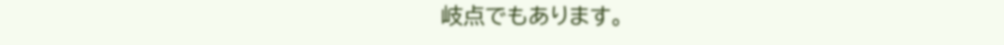岐点でもあります。